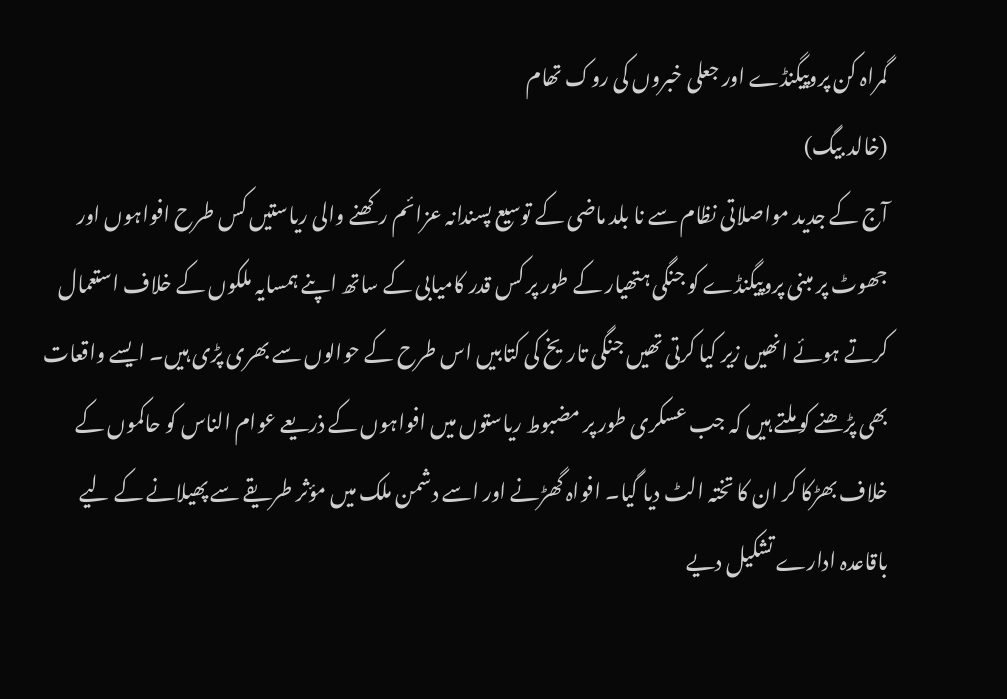گمراہ کن پروپیگنڈے اور جعلی خبروں کی روک تھام
(خالد بیگ)
آج کے جدید مواصلاتی نظام سے نا بلد ماضی کے توسیع پسندانہ عزائم رکھنے والی ریاستیں کس طرح افواہوں اور جھوٹ پر مبنی پروپیگنڈے کو جنگی ہتھیار کے طور پر کس قدر کامیابی کے ساتھ اپنے ہمسایہ ملکوں کے خلاف استعمال کرتے ہوئے انھیں زیر کیا کرتی تھیں جنگی تاریخ کی کتابیں اس طرح کے حوالوں سے بھری پڑی ہیں۔ ایسے واقعات بھی پڑھنے کو ملتے ہیں کہ جب عسکری طور پر مضبوط ریاستوں میں افواہوں کے ذریعے عوام الناس کو حاکموں کے خلاف بھڑکا کر ان کا تختہ الٹ دیا گیا۔ افواہ گھڑنے اور اسے دشمن ملک میں مؤثر طریقے سے پھیلانے کے لیے باقاعدہ ادارے تشکیل دیے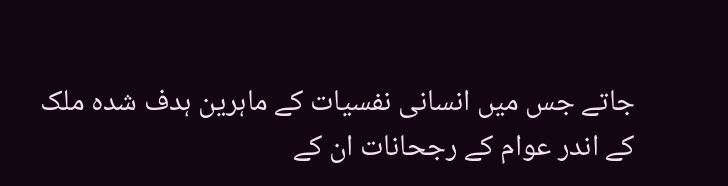جاتے جس میں انسانی نفسیات کے ماہرین ہدف شدہ ملک کے اندر عوام کے رجحانات ان کے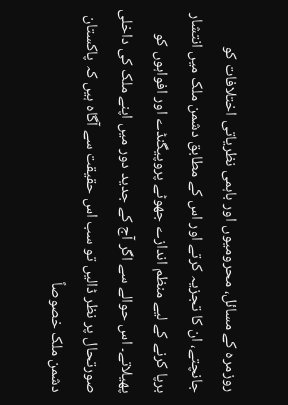روزمرہ کے مسائل، محرومیوں اور باہمی نظریاتی اختلافات کو جانچتے، ان کا تجزیہ کرتے اور اس کے مطابق دشمن ملک میں انتشار برپا کرنے کے لیے منظم اندازے جھوٹے پروپیگنڈے اور افواہوں کو پھیلاتے۔ اس حوالے سے اگر آج کے جدید دور میں اپنے ملک کی داخلی صورتحال پر نظر ڈالیں تو سب اس حقیقت سے آگاہ ہیں کہ پاکستان دشمن ملک خصوصاً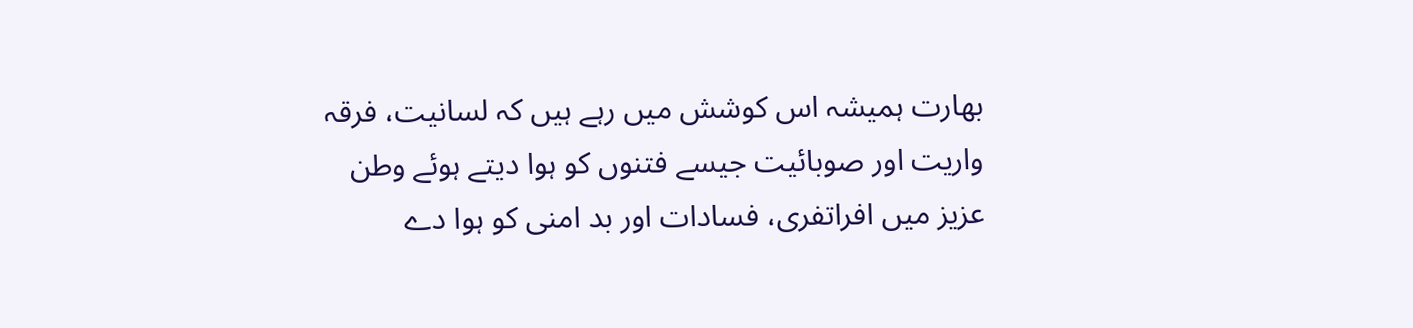بھارت ہمیشہ اس کوشش میں رہے ہیں کہ لسانیت، فرقہ واریت اور صوبائیت جیسے فتنوں کو ہوا دیتے ہوئے وطن عزیز میں افراتفری، فسادات اور بد امنی کو ہوا دے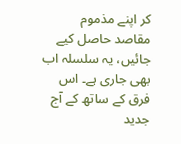کر اپنے مذموم مقاصد حاصل کیے جائیں، یہ سلسلہ اب بھی جاری ہے۔ اس فرق کے ساتھ کے آج جدید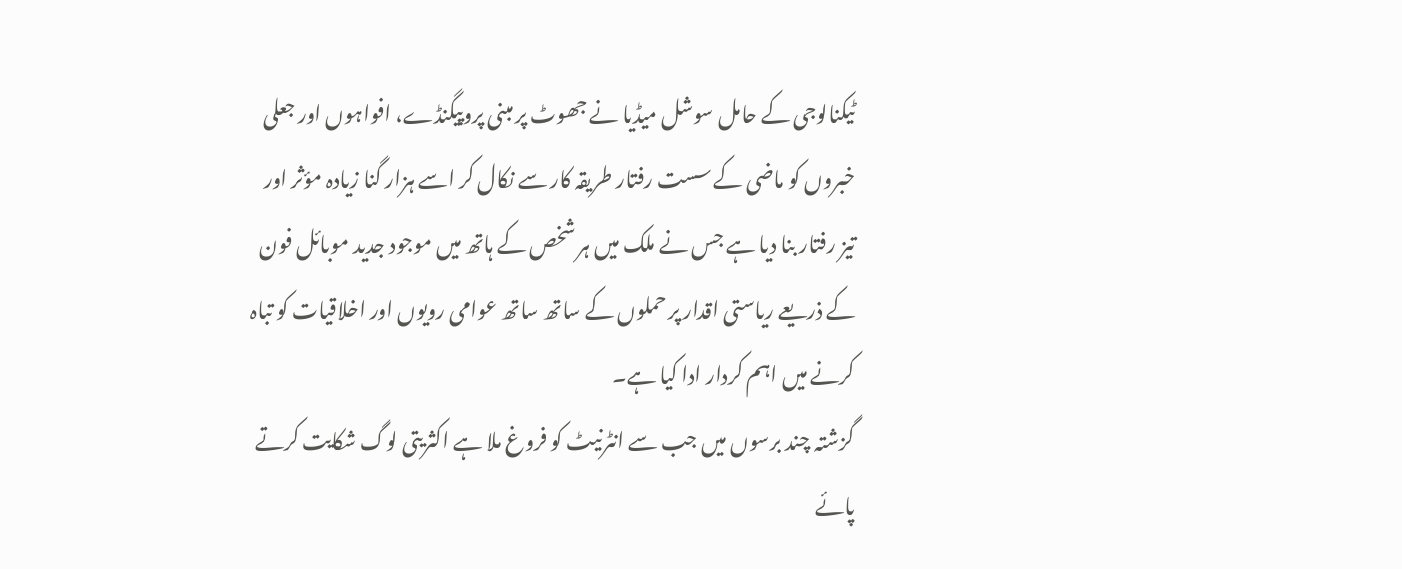ٹیکنالوجی کے حامل سوشل میڈیا نے جھوٹ پر مبنی پروپیگنڈے، افواہوں اور جعلی خبروں کو ماضی کے سست رفتار طریقہ کار سے نکال کر اسے ہزار گنا زیادہ مؤثر اور تیز رفتار بنا دیا ہے جس نے ملک میں ہر شخص کے ہاتھ میں موجود جدید موبائل فون کے ذریعے ریاستی اقدار پر حملوں کے ساتھ ساتھ عوامی رویوں اور اخلاقیات کو تباہ کرنے میں اہم کردار ادا کیا ہے۔
گزشتہ چند برسوں میں جب سے انٹرنیٹ کو فروغ ملا ہے اکثریتی لوگ شکایت کرتے پائے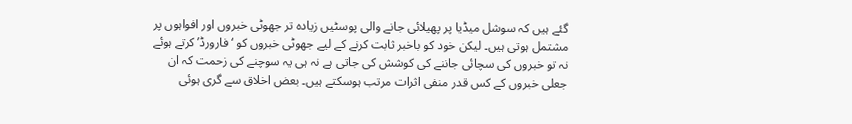گئے ہیں کہ سوشل میڈیا پر پھیلائی جانے والی پوسٹیں زیادہ تر جھوٹی خبروں اور افواہوں پر مشتمل ہوتی ہیں۔ لیکن خود کو باخبر ثابت کرنے کے لیے جھوٹی خبروں کو ‘فارورڈ’ کرتے ہوئے نہ تو خبروں کی سچائی جاننے کی کوشش کی جاتی ہے نہ ہی یہ سوچنے کی زحمت کہ ان جعلی خبروں کے کس قدر منفی اثرات مرتب ہوسکتے ہیں۔ بعض اخلاق سے گری ہوئی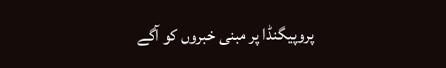پروپیگنڈا پر مبنی خبروں کو آگے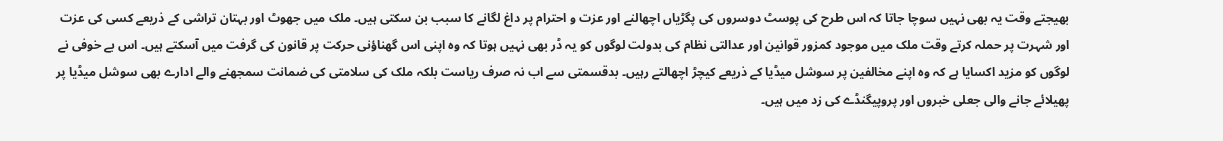بھیجتے وقت یہ بھی نہیں سوچا جاتا کہ اس طرح کی پوسٹ دوسروں کی پگڑیاں اچھالنے اور عزت و احترام پر داغ لگانے کا سبب بن سکتی ہیں۔ ملک میں جھوٹ اور بہتان تراشی کے ذریعے کسی کی عزت اور شہرت پر حملہ کرتے وقت ملک میں موجود کمزور قوانین اور عدالتی نظام کی بدولت لوگوں کو یہ ڈر بھی نہیں ہوتا کہ وہ اپنی اس گھناؤنی حرکت پر قانون کی گرفت میں آسکتے ہیں۔ اس بے خوفی نے لوگوں کو مزید اکسایا ہے کہ وہ اپنے مخالفین پر سوشل میڈیا کے ذریعے کیچڑ اچھالتے رہیں۔ بدقسمتی سے اب نہ صرف ریاست بلکہ ملک کی سلامتی کی ضمانت سمجھنے والے ادارے بھی سوشل میڈیا پر پھیلائے جانے والی جعلی خبروں اور پروپیگنڈے کی زد میں ہیں۔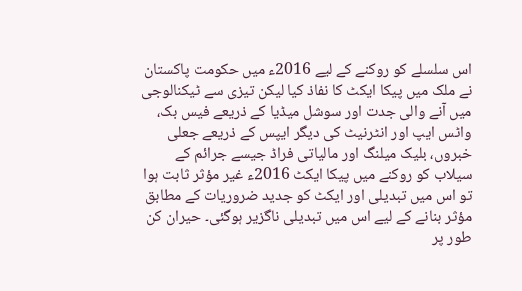اس سلسلے کو روکنے کے لیے 2016ء میں حکومت پاکستان نے ملک میں پیکا ایکٹ کا نفاذ کیا لیکن تیزی سے ٹیکنالوجی میں آنے والی جدت اور سوشل میڈیا کے ذریعے فیس بک، واٹس ایپ اور انٹرنیٹ کی دیگر ایپس کے ذریعے جعلی خبروں، بلیک میلنگ اور مالیاتی فراڈ جیسے جرائم کے سیلاب کو روکنے میں پیکا ایکٹ 2016ء غیر مؤثر ثابت ہوا تو اس میں تبدیلی اور ایکٹ کو جدید ضروریات کے مطابق مؤثر بنانے کے لیے اس میں تبدیلی ناگزیر ہوگئی۔ حیران کن طور پر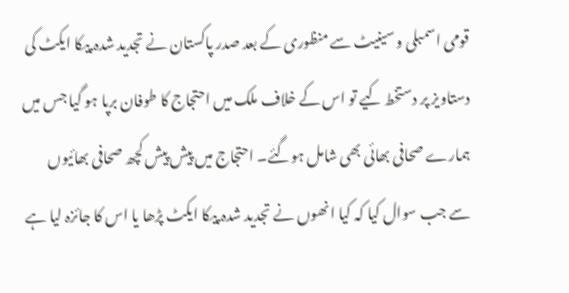قومی اسمبلی و سینیٹ سے منظوری کے بعد صدر پاکستان نے تجدید شدہ پیکا ایکٹ کی دستاویز پر دستخط کیے تو اس کے خلاف ملک میں احتجاج کا طوفان برپا ہو گیا جس میں ہمارے صحافی بھائی بھی شامل ہوگئے۔ احتجاج میں پیش پیش کچھ صحافی بھائیوں سے جب سوال کیا کہ کیا انھوں نے تجدید شدہ پیکا ایکٹ پڑھا یا اس کا جائزہ لیا ہے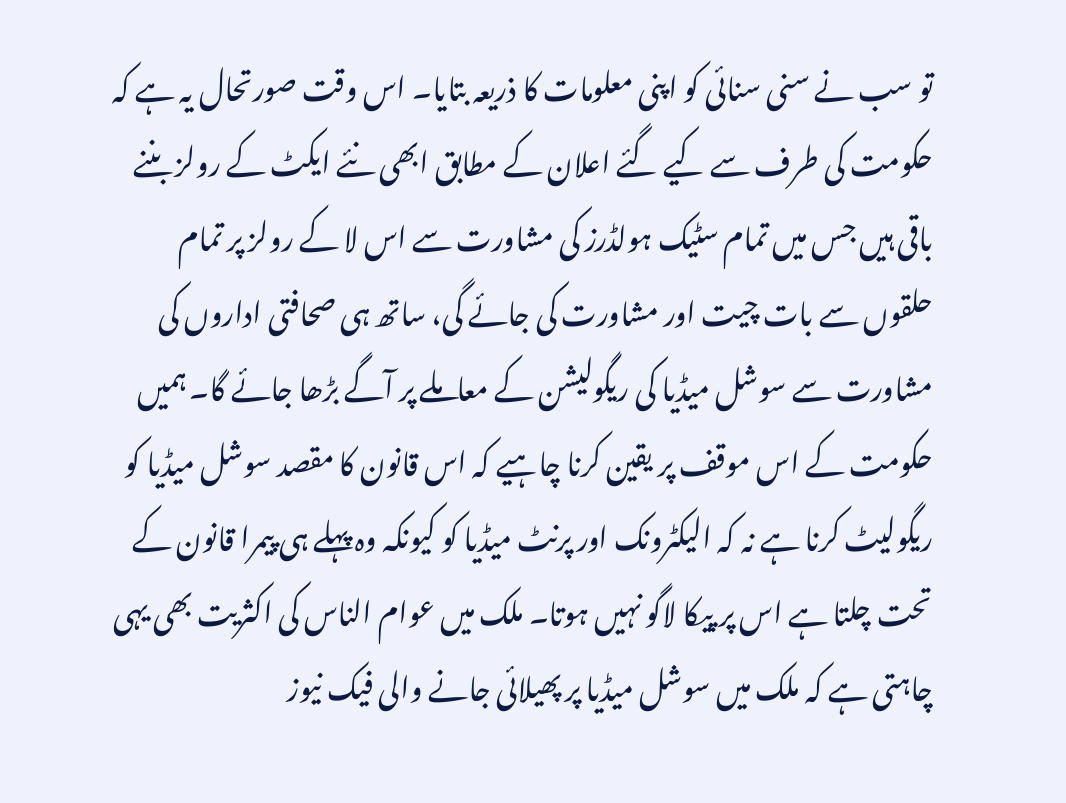تو سب نے سنی سنائی کو اپنی معلومات کا ذریعہ بتایا۔ اس وقت صورتحال یہ ہے کہ حکومت کی طرف سے کیے گئے اعلان کے مطابق ابھی نئے ایکٹ کے رولز بننے باقی ہیں جس میں تمام سٹیک ہولڈرز کی مشاورت سے اس لا کے رولز پر تمام حلقوں سے بات چیت اور مشاورت کی جائے گی، ساتھ ہی صحافتی اداروں کی مشاورت سے سوشل میڈیا کی ریگولیشن کے معاملے پر آگے بڑھا جائے گا۔ ہمیں حکومت کے اس موقف پر یقین کرنا چاہیے کہ اس قانون کا مقصد سوشل میڈیا کو ریگولیٹ کرنا ہے نہ کہ الیکٹرونک اور پرنٹ میڈیا کو کیونکہ وہ پہلے ہی پیمرا قانون کے تحت چلتا ہے اس پر پیکا لاگو نہیں ہوتا۔ ملک میں عوام الناس کی اکثریت بھی یہی چاہتی ہے کہ ملک میں سوشل میڈیا پر پھیلائی جانے والی فیک نیوز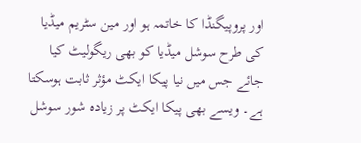اور پروپیگنڈا کا خاتمہ ہو اور مین سٹریم میڈیا کی طرح سوشل میڈیا کو بھی ریگولیٹ کیا جائے جس میں نیا پیکا ایکٹ مؤثر ثابت ہوسکتا ہے۔ ویسے بھی پیکا ایکٹ پر زیادہ شور سوشل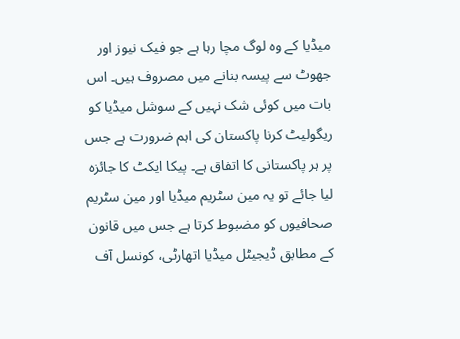میڈیا کے وہ لوگ مچا رہا ہے جو فیک نیوز اور جھوٹ سے پیسہ بنانے میں مصروف ہیں۔ اس بات میں کوئی شک نہیں کے سوشل میڈیا کو ریگولیٹ کرنا پاکستان کی اہم ضرورت ہے جس پر ہر پاکستانی کا اتفاق ہے۔ پیکا ایکٹ کا جائزہ لیا جائے تو یہ مین سٹریم میڈیا اور مین سٹریم صحافیوں کو مضبوط کرتا ہے جس میں قانون کے مطابق ڈیجیٹل میڈیا اتھارٹی، کونسل آف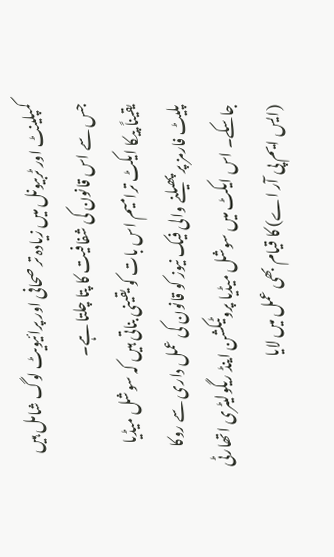کمپلینٹ اور ٹربیونل میں زیادہ تر صحافی اور پرائیویٹ لوگ شامل ہیں جس سے اس قانون کی شفافیت کا پتا چلتا ہے۔
یقیناً پیکا ایکٹ ترامیم اس بات کو یقینی بناتی ہیں کہ سوشل میڈیا پلیٹ فارمز پر پھیلنے والی فیک نیوز کو قانون کی عمل داری سے روکا جاسکے۔ اس ایکٹ میں سوشل میڈیا پروٹیکشن اینڈ ریگولیٹری اتھارٹی (ایس ایم پی آر اے) کا قیام بھی عمل میں لایا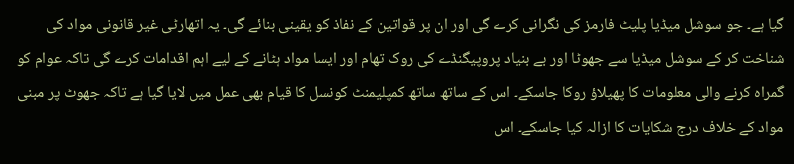گیا ہے۔ جو سوشل میڈیا پلیٹ فارمز کی نگرانی کرے گی اور ان پر قواتین کے نفاذ کو یقینی بنائے گی۔ یہ اتھارٹی غیر قانونی مواد کی شناخت کر کے سوشل میڈیا سے جھوٹا اور بے بنیاد پروپیگنڈے کی روک تھام اور ایسا مواد ہٹانے کے لیے اہم اقدامات کرے گی تاکہ عوام کو گمراہ کرنے والی معلومات کا پھیلاؤ روکا جاسکے۔ اس کے ساتھ ساتھ کمپلیمنٹ کونسل کا قیام بھی عمل میں لایا گیا ہے تاکہ جھوٹ پر مبنی مواد کے خلاف درج شکایات کا ازالہ کیا جاسکے۔ اس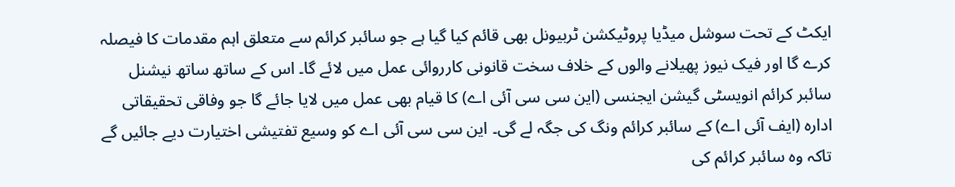ایکٹ کے تحت سوشل میڈیا پروٹیکشن ٹربیونل بھی قائم کیا گیا ہے جو سائبر کرائم سے متعلق اہم مقدمات کا فیصلہ کرے گا اور فیک نیوز پھیلانے والوں کے خلاف سخت قانونی کارروائی عمل میں لائے گا۔ اس کے ساتھ ساتھ نیشنل سائبر کرائم انویسٹی گیشن ایجنسی (این سی سی آئی اے) کا قیام بھی عمل میں لایا جائے گا جو وفاقی تحقیقاتی ادارہ (ایف آئی اے) کے سائبر کرائم ونگ کی جگہ لے گی۔ این سی سی آئی اے کو وسیع تفتیشی اختیارت دیے جائیں گے تاکہ وہ سائبر کرائم کی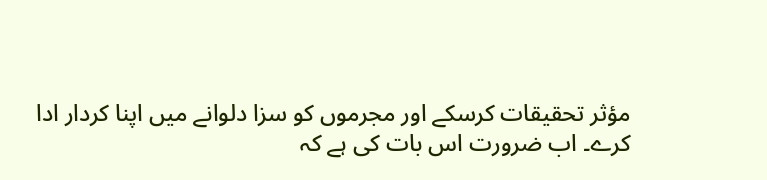مؤثر تحقیقات کرسکے اور مجرموں کو سزا دلوانے میں اپنا کردار ادا کرے۔ اب ضرورت اس بات کی ہے کہ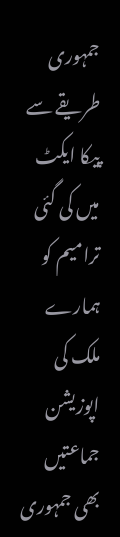جمہوری طریقے سے پیکا ایکٹ میں کی گئی ترامیم کو ہمارے ملک کی اپوزیشن جماعتیں بھی جمہوری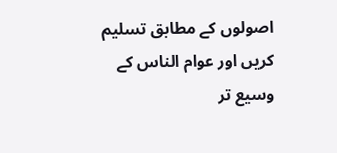اصولوں کے مطابق تسلیم کریں اور عوام الناس کے وسیع تر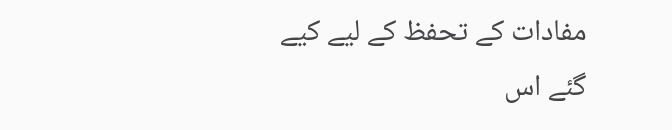مفادات کے تحفظ کے لیے کیے گئے اس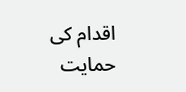اقدام کی حمایت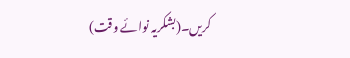کریں۔(بشکریہ نوائے وقت)